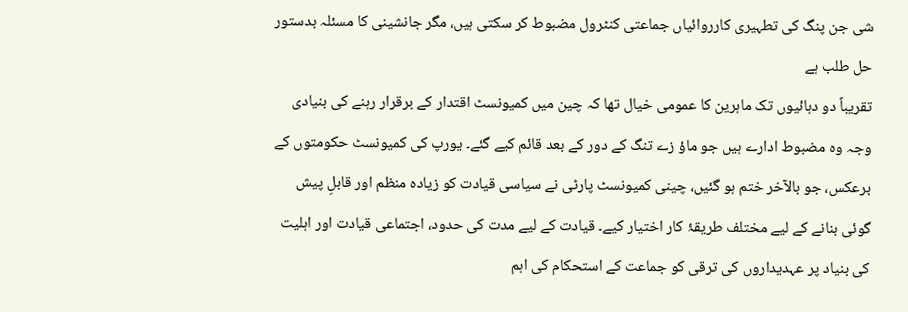شی جن پنگ کی تطہیری کارروائیاں جماعتی کنٹرول مضبوط کر سکتی ہیں، مگر جانشینی کا مسئلہ بدستور حل طلب ہے
تقریباً دو دہائیوں تک ماہرین کا عمومی خیال تھا کہ چین میں کمیونسٹ اقتدار کے برقرار رہنے کی بنیادی وجہ وہ مضبوط ادارے ہیں جو ماؤ زے تنگ کے دور کے بعد قائم کیے گئے۔ یورپ کی کمیونسٹ حکومتوں کے برعکس، جو بالآخر ختم ہو گئیں، چینی کمیونسٹ پارٹی نے سیاسی قیادت کو زیادہ منظم اور قابلِ پیش گوئی بنانے کے لیے مختلف طریقۂ کار اختیار کیے۔ قیادت کے لیے مدت کی حدود، اجتماعی قیادت اور اہلیت کی بنیاد پر عہدیداروں کی ترقی کو جماعت کے استحکام کی اہم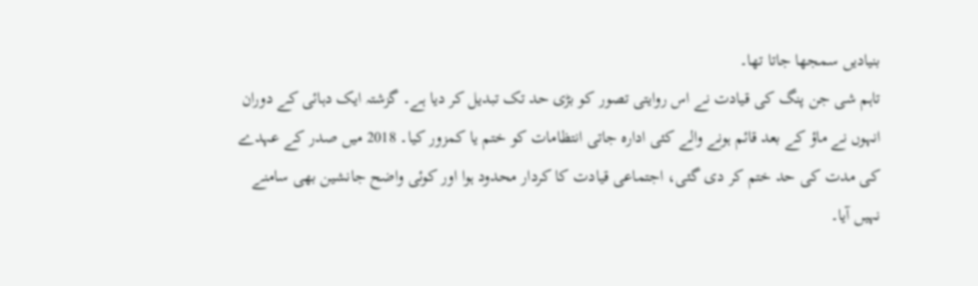بنیادیں سمجھا جاتا تھا۔
تاہم شی جن پنگ کی قیادت نے اس روایتی تصور کو بڑی حد تک تبدیل کر دیا ہے۔ گزشتہ ایک دہائی کے دوران انہوں نے ماؤ کے بعد قائم ہونے والے کئی ادارہ جاتی انتظامات کو ختم یا کمزور کیا۔ 2018 میں صدر کے عہدے کی مدت کی حد ختم کر دی گئی، اجتماعی قیادت کا کردار محدود ہوا اور کوئی واضح جانشین بھی سامنے نہیں آیا۔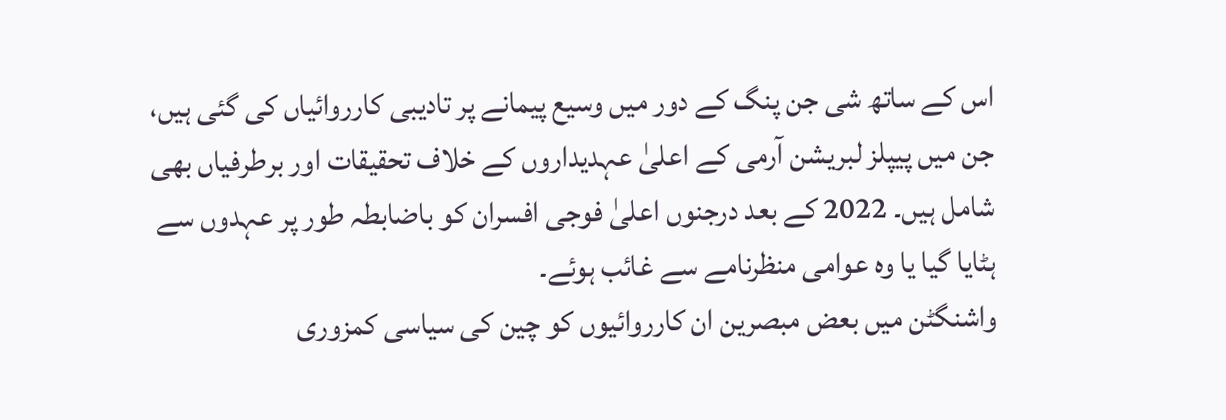اس کے ساتھ شی جن پنگ کے دور میں وسیع پیمانے پر تادیبی کارروائیاں کی گئی ہیں، جن میں پیپلز لبریشن آرمی کے اعلیٰ عہدیداروں کے خلاف تحقیقات اور برطرفیاں بھی شامل ہیں۔ 2022 کے بعد درجنوں اعلیٰ فوجی افسران کو باضابطہ طور پر عہدوں سے ہٹایا گیا یا وہ عوامی منظرنامے سے غائب ہوئے۔
واشنگٹن میں بعض مبصرین ان کارروائیوں کو چین کی سیاسی کمزوری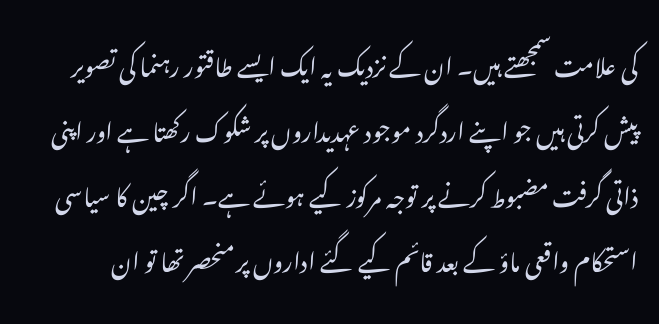کی علامت سمجھتے ہیں۔ ان کے نزدیک یہ ایک ایسے طاقتور رہنما کی تصویر پیش کرتی ہیں جو اپنے اردگرد موجود عہدیداروں پر شکوک رکھتا ہے اور اپنی ذاتی گرفت مضبوط کرنے پر توجہ مرکوز کیے ہوئے ہے۔ اگر چین کا سیاسی استحکام واقعی ماؤ کے بعد قائم کیے گئے اداروں پر منحصر تھا تو ان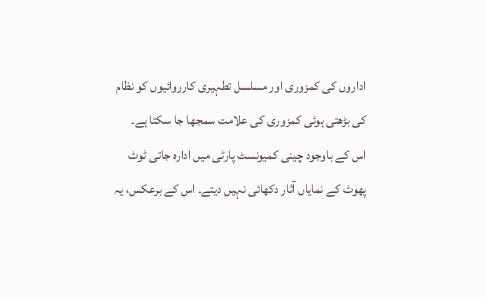اداروں کی کمزوری اور مسلسل تطہیری کارروائیوں کو نظام کی بڑھتی ہوئی کمزوری کی علامت سمجھا جا سکتا ہے۔
اس کے باوجود چینی کمیونسٹ پارٹی میں ادارہ جاتی ٹوٹ پھوٹ کے نمایاں آثار دکھائی نہیں دیتے۔ اس کے برعکس، یہ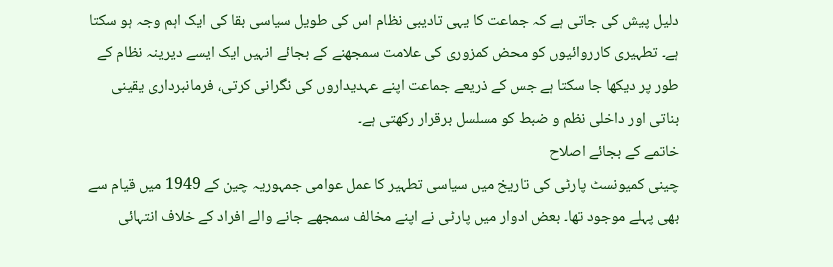دلیل پیش کی جاتی ہے کہ جماعت کا یہی تادیبی نظام اس کی طویل سیاسی بقا کی ایک اہم وجہ ہو سکتا ہے۔ تطہیری کارروائیوں کو محض کمزوری کی علامت سمجھنے کے بجائے انہیں ایک ایسے دیرینہ نظام کے طور پر دیکھا جا سکتا ہے جس کے ذریعے جماعت اپنے عہدیداروں کی نگرانی کرتی، فرمانبرداری یقینی بناتی اور داخلی نظم و ضبط کو مسلسل برقرار رکھتی ہے۔
خاتمے کے بجائے اصلاح
چینی کمیونسٹ پارٹی کی تاریخ میں سیاسی تطہیر کا عمل عوامی جمہوریہ چین کے 1949 میں قیام سے بھی پہلے موجود تھا۔ بعض ادوار میں پارٹی نے اپنے مخالف سمجھے جانے والے افراد کے خلاف انتہائی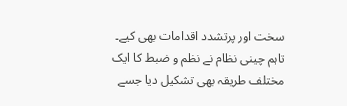سخت اور پرتشدد اقدامات بھی کیے۔
تاہم چینی نظام نے نظم و ضبط کا ایک مختلف طریقہ بھی تشکیل دیا جسے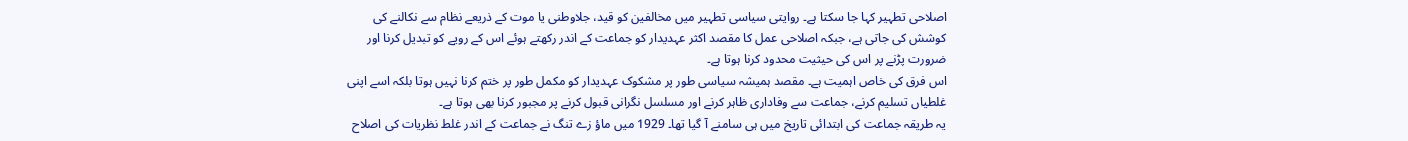اصلاحی تطہیر کہا جا سکتا ہے۔ روایتی سیاسی تطہیر میں مخالفین کو قید، جلاوطنی یا موت کے ذریعے نظام سے نکالنے کی کوشش کی جاتی ہے، جبکہ اصلاحی عمل کا مقصد اکثر عہدیدار کو جماعت کے اندر رکھتے ہوئے اس کے رویے کو تبدیل کرنا اور ضرورت پڑنے پر اس کی حیثیت محدود کرنا ہوتا ہے۔
اس فرق کی خاص اہمیت ہے۔ مقصد ہمیشہ سیاسی طور پر مشکوک عہدیدار کو مکمل طور پر ختم کرنا نہیں ہوتا بلکہ اسے اپنی غلطیاں تسلیم کرنے، جماعت سے وفاداری ظاہر کرنے اور مسلسل نگرانی قبول کرنے پر مجبور کرنا بھی ہوتا ہے۔
یہ طریقہ جماعت کی ابتدائی تاریخ میں ہی سامنے آ گیا تھا۔ 1929 میں ماؤ زے تنگ نے جماعت کے اندر غلط نظریات کی اصلاح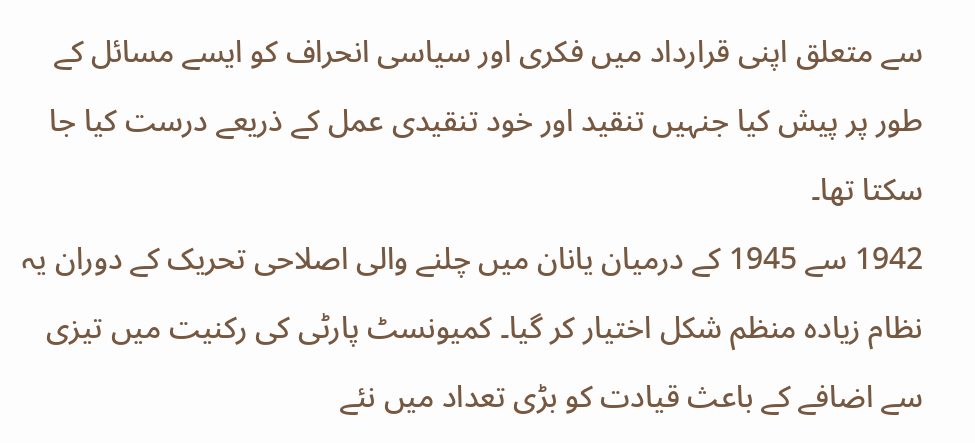سے متعلق اپنی قرارداد میں فکری اور سیاسی انحراف کو ایسے مسائل کے طور پر پیش کیا جنہیں تنقید اور خود تنقیدی عمل کے ذریعے درست کیا جا سکتا تھا۔
1942 سے 1945 کے درمیان یانان میں چلنے والی اصلاحی تحریک کے دوران یہ نظام زیادہ منظم شکل اختیار کر گیا۔ کمیونسٹ پارٹی کی رکنیت میں تیزی سے اضافے کے باعث قیادت کو بڑی تعداد میں نئے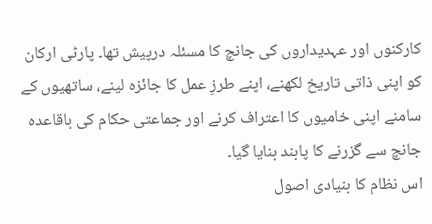کارکنوں اور عہدیداروں کی جانچ کا مسئلہ درپیش تھا۔ پارٹی ارکان کو اپنی ذاتی تاریخ لکھنے، اپنے طرزِ عمل کا جائزہ لینے، ساتھیوں کے سامنے اپنی خامیوں کا اعتراف کرنے اور جماعتی حکام کی باقاعدہ جانچ سے گزرنے کا پابند بنایا گیا۔
اس نظام کا بنیادی اصول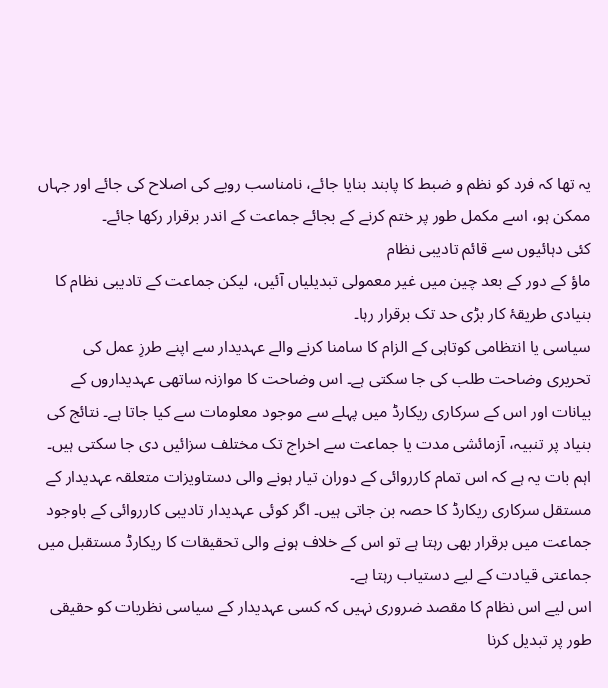یہ تھا کہ فرد کو نظم و ضبط کا پابند بنایا جائے، نامناسب رویے کی اصلاح کی جائے اور جہاں ممکن ہو، اسے مکمل طور پر ختم کرنے کے بجائے جماعت کے اندر برقرار رکھا جائے۔
کئی دہائیوں سے قائم تادیبی نظام
ماؤ کے دور کے بعد چین میں غیر معمولی تبدیلیاں آئیں، لیکن جماعت کے تادیبی نظام کا بنیادی طریقۂ کار بڑی حد تک برقرار رہا۔
سیاسی یا انتظامی کوتاہی کے الزام کا سامنا کرنے والے عہدیدار سے اپنے طرزِ عمل کی تحریری وضاحت طلب کی جا سکتی ہے۔ اس وضاحت کا موازنہ ساتھی عہدیداروں کے بیانات اور اس کے سرکاری ریکارڈ میں پہلے سے موجود معلومات سے کیا جاتا ہے۔ نتائج کی بنیاد پر تنبیہ، آزمائشی مدت یا جماعت سے اخراج تک مختلف سزائیں دی جا سکتی ہیں۔
اہم بات یہ ہے کہ اس تمام کارروائی کے دوران تیار ہونے والی دستاویزات متعلقہ عہدیدار کے مستقل سرکاری ریکارڈ کا حصہ بن جاتی ہیں۔ اگر کوئی عہدیدار تادیبی کارروائی کے باوجود جماعت میں برقرار بھی رہتا ہے تو اس کے خلاف ہونے والی تحقیقات کا ریکارڈ مستقبل میں جماعتی قیادت کے لیے دستیاب رہتا ہے۔
اس لیے اس نظام کا مقصد ضروری نہیں کہ کسی عہدیدار کے سیاسی نظریات کو حقیقی طور پر تبدیل کرنا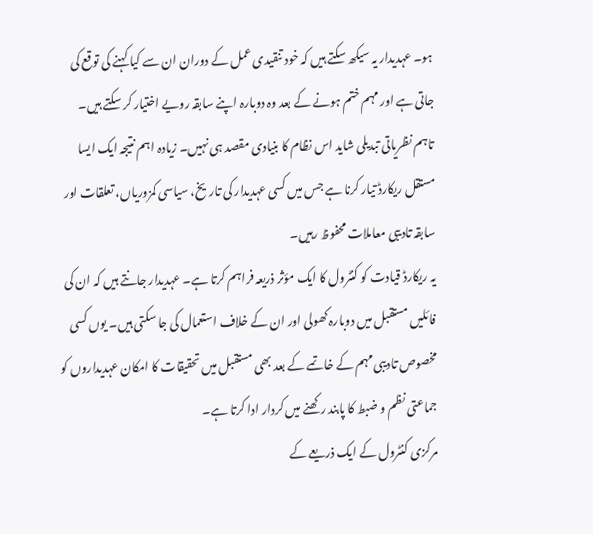ہو۔ عہدیدار یہ سیکھ سکتے ہیں کہ خود تنقیدی عمل کے دوران ان سے کیا کہنے کی توقع کی جاتی ہے اور مہم ختم ہونے کے بعد وہ دوبارہ اپنے سابقہ رویے اختیار کر سکتے ہیں۔
تاہم نظریاتی تبدیلی شاید اس نظام کا بنیادی مقصد ہی نہیں۔ زیادہ اہم نتیجہ ایک ایسا مستقل ریکارڈ تیار کرنا ہے جس میں کسی عہدیدار کی تاریخ، سیاسی کمزوریاں، تعلقات اور سابقہ تادیبی معاملات محفوظ رہیں۔
یہ ریکارڈ قیادت کو کنٹرول کا ایک مؤثر ذریعہ فراہم کرتا ہے۔ عہدیدار جانتے ہیں کہ ان کی فائلیں مستقبل میں دوبارہ کھولی اور ان کے خلاف استعمال کی جا سکتی ہیں۔ یوں کسی مخصوص تادیبی مہم کے خاتمے کے بعد بھی مستقبل میں تحقیقات کا امکان عہدیداروں کو جماعتی نظم و ضبط کا پابند رکھنے میں کردار ادا کرتا ہے۔
مرکزی کنٹرول کے ایک ذریعے کے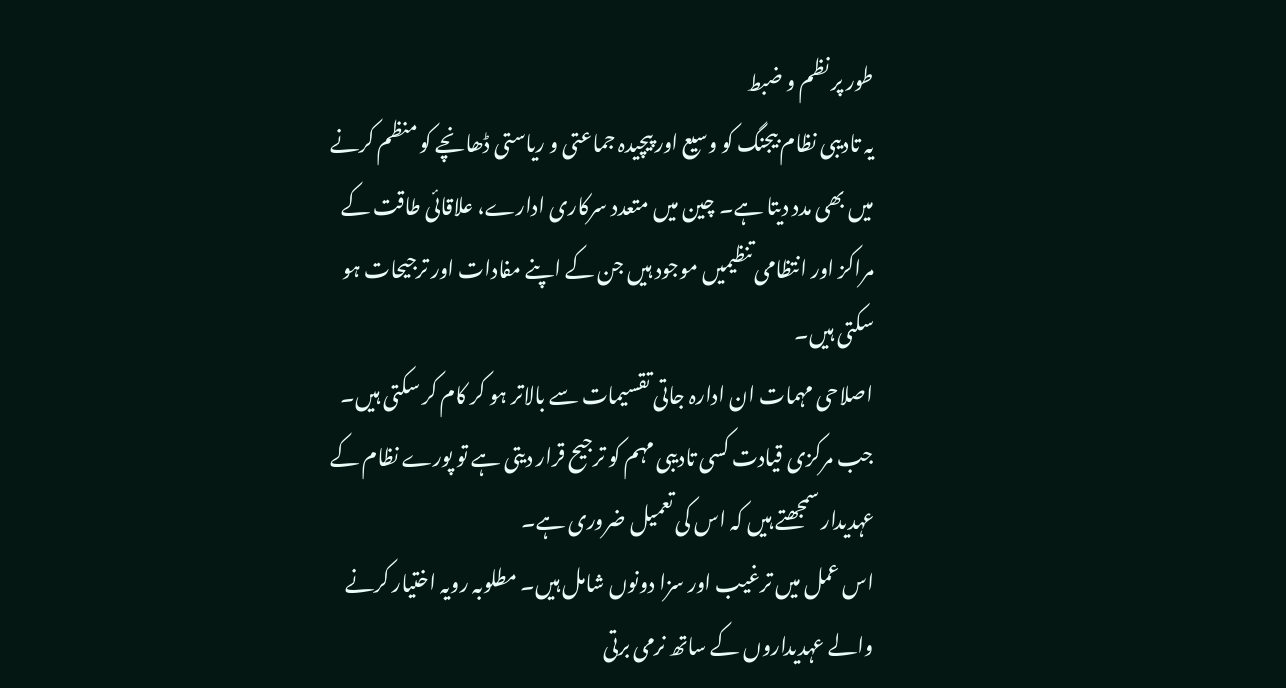طور پر نظم و ضبط
یہ تادیبی نظام بیجنگ کو وسیع اور پیچیدہ جماعتی و ریاستی ڈھانچے کو منظم کرنے میں بھی مدد دیتا ہے۔ چین میں متعدد سرکاری ادارے، علاقائی طاقت کے مراکز اور انتظامی تنظیمیں موجود ہیں جن کے اپنے مفادات اور ترجیحات ہو سکتی ہیں۔
اصلاحی مہمات ان ادارہ جاتی تقسیمات سے بالاتر ہو کر کام کر سکتی ہیں۔ جب مرکزی قیادت کسی تادیبی مہم کو ترجیح قرار دیتی ہے تو پورے نظام کے عہدیدار سمجھتے ہیں کہ اس کی تعمیل ضروری ہے۔
اس عمل میں ترغیب اور سزا دونوں شامل ہیں۔ مطلوبہ رویہ اختیار کرنے والے عہدیداروں کے ساتھ نرمی برتی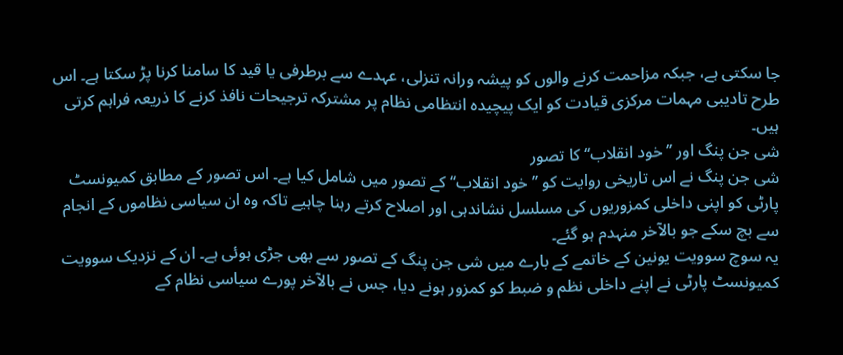جا سکتی ہے، جبکہ مزاحمت کرنے والوں کو پیشہ ورانہ تنزلی، عہدے سے برطرفی یا قید کا سامنا کرنا پڑ سکتا ہے۔ اس طرح تادیبی مہمات مرکزی قیادت کو ایک پیچیدہ انتظامی نظام پر مشترکہ ترجیحات نافذ کرنے کا ذریعہ فراہم کرتی ہیں۔
شی جن پنگ اور ’’خود انقلاب‘‘ کا تصور
شی جن پنگ نے اس تاریخی روایت کو ’’خود انقلاب‘‘ کے تصور میں شامل کیا ہے۔ اس تصور کے مطابق کمیونسٹ پارٹی کو اپنی داخلی کمزوریوں کی مسلسل نشاندہی اور اصلاح کرتے رہنا چاہیے تاکہ وہ ان سیاسی نظاموں کے انجام سے بچ سکے جو بالآخر منہدم ہو گئے۔
یہ سوچ سوویت یونین کے خاتمے کے بارے میں شی جن پنگ کے تصور سے بھی جڑی ہوئی ہے۔ ان کے نزدیک سوویت کمیونسٹ پارٹی نے اپنے داخلی نظم و ضبط کو کمزور ہونے دیا، جس نے بالآخر پورے سیاسی نظام کے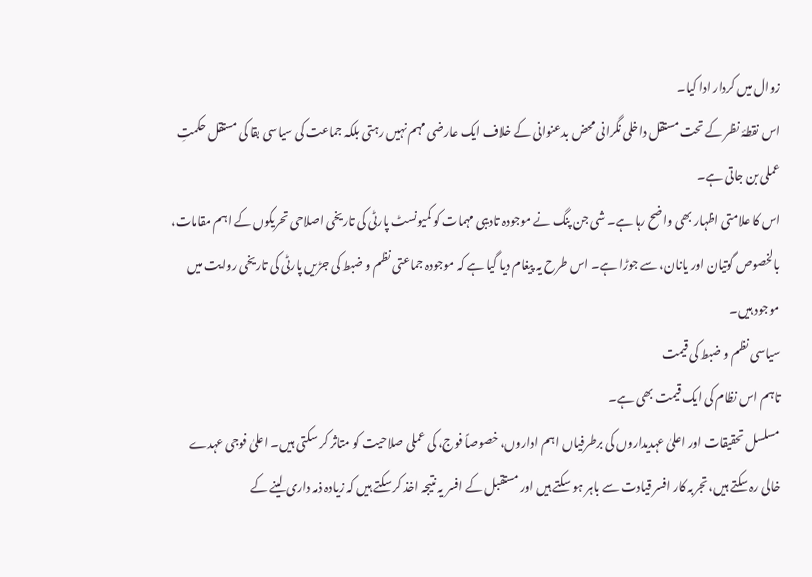زوال میں کردار ادا کیا۔
اس نقطۂ نظر کے تحت مستقل داخلی نگرانی محض بدعنوانی کے خلاف ایک عارضی مہم نہیں رہتی بلکہ جماعت کی سیاسی بقا کی مستقل حکمتِ عملی بن جاتی ہے۔
اس کا علامتی اظہار بھی واضح رہا ہے۔ شی جن پنگ نے موجودہ تادیبی مہمات کو کمیونسٹ پارٹی کی تاریخی اصلاحی تحریکوں کے اہم مقامات، بالخصوص گوتیان اور یانان، سے جوڑا ہے۔ اس طرح یہ پیغام دیا گیا ہے کہ موجودہ جماعتی نظم و ضبط کی جڑیں پارٹی کی تاریخی روایت میں موجود ہیں۔
سیاسی نظم و ضبط کی قیمت
تاہم اس نظام کی ایک قیمت بھی ہے۔
مسلسل تحقیقات اور اعلیٰ عہدیداروں کی برطرفیاں اہم اداروں، خصوصاً فوج، کی عملی صلاحیت کو متاثر کر سکتی ہیں۔ اعلیٰ فوجی عہدے خالی رہ سکتے ہیں، تجربہ کار افسر قیادت سے باہر ہو سکتے ہیں اور مستقبل کے افسر یہ نتیجہ اخذ کر سکتے ہیں کہ زیادہ ذمہ داری لینے کے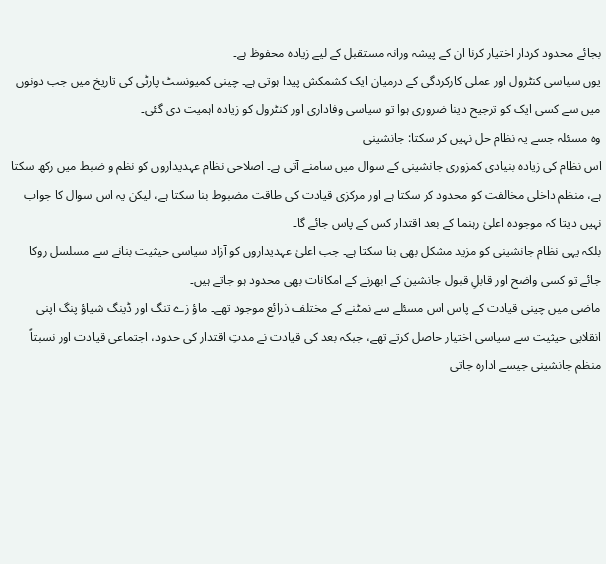بجائے محدود کردار اختیار کرنا ان کے پیشہ ورانہ مستقبل کے لیے زیادہ محفوظ ہے۔
یوں سیاسی کنٹرول اور عملی کارکردگی کے درمیان ایک کشمکش پیدا ہوتی ہے۔ چینی کمیونسٹ پارٹی کی تاریخ میں جب دونوں میں سے کسی ایک کو ترجیح دینا ضروری ہوا تو سیاسی وفاداری اور کنٹرول کو زیادہ اہمیت دی گئی۔
وہ مسئلہ جسے یہ نظام حل نہیں کر سکتا: جانشینی
اس نظام کی زیادہ بنیادی کمزوری جانشینی کے سوال میں سامنے آتی ہے۔ اصلاحی نظام عہدیداروں کو نظم و ضبط میں رکھ سکتا ہے، منظم داخلی مخالفت کو محدود کر سکتا ہے اور مرکزی قیادت کی طاقت مضبوط بنا سکتا ہے، لیکن یہ اس سوال کا جواب نہیں دیتا کہ موجودہ اعلیٰ رہنما کے بعد اقتدار کس کے پاس جائے گا۔
بلکہ یہی نظام جانشینی کو مزید مشکل بھی بنا سکتا ہے۔ جب اعلیٰ عہدیداروں کو آزاد سیاسی حیثیت بنانے سے مسلسل روکا جائے تو کسی واضح اور قابلِ قبول جانشین کے ابھرنے کے امکانات بھی محدود ہو جاتے ہیں۔
ماضی میں چینی قیادت کے پاس اس مسئلے سے نمٹنے کے مختلف ذرائع موجود تھے۔ ماؤ زے تنگ اور ڈینگ شیاؤ پنگ اپنی انقلابی حیثیت سے سیاسی اختیار حاصل کرتے تھے، جبکہ بعد کی قیادت نے مدتِ اقتدار کی حدود، اجتماعی قیادت اور نسبتاً منظم جانشینی جیسے ادارہ جاتی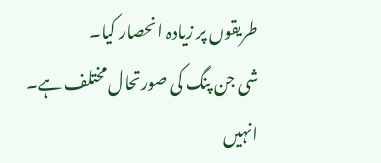طریقوں پر زیادہ انحصار کیا۔
شی جن پنگ کی صورتحال مختلف ہے۔ انہیں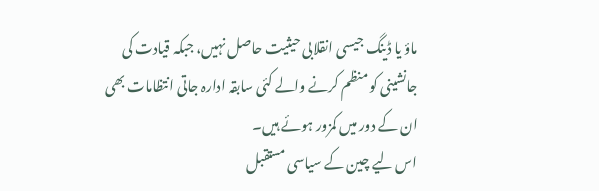ماؤ یا ڈینگ جیسی انقلابی حیثیت حاصل نہیں، جبکہ قیادت کی جانشینی کو منظم کرنے والے کئی سابقہ ادارہ جاتی انتظامات بھی ان کے دور میں کمزور ہوئے ہیں۔
اس لیے چین کے سیاسی مستقبل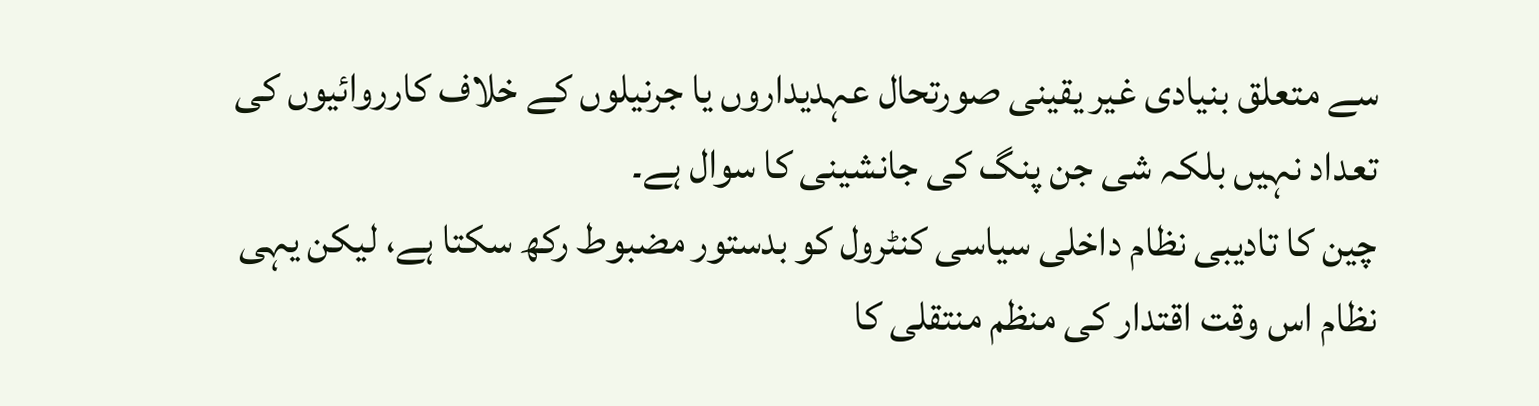سے متعلق بنیادی غیر یقینی صورتحال عہدیداروں یا جرنیلوں کے خلاف کارروائیوں کی تعداد نہیں بلکہ شی جن پنگ کی جانشینی کا سوال ہے۔
چین کا تادیبی نظام داخلی سیاسی کنٹرول کو بدستور مضبوط رکھ سکتا ہے، لیکن یہی نظام اس وقت اقتدار کی منظم منتقلی کا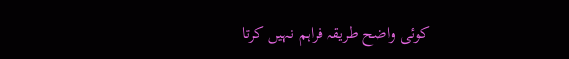کوئی واضح طریقہ فراہم نہیں کرتا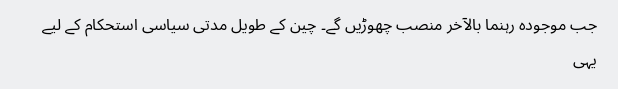جب موجودہ رہنما بالآخر منصب چھوڑیں گے۔ چین کے طویل مدتی سیاسی استحکام کے لیے یہی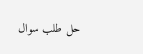حل طلب سوال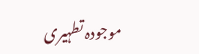موجودہ تطہیری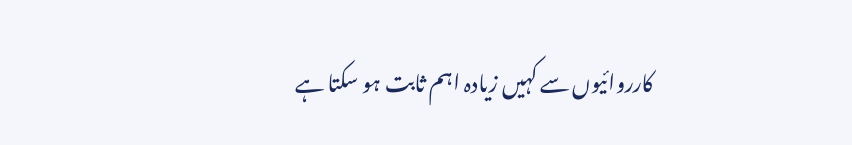کارروائیوں سے کہیں زیادہ اہم ثابت ہو سکتا ہے